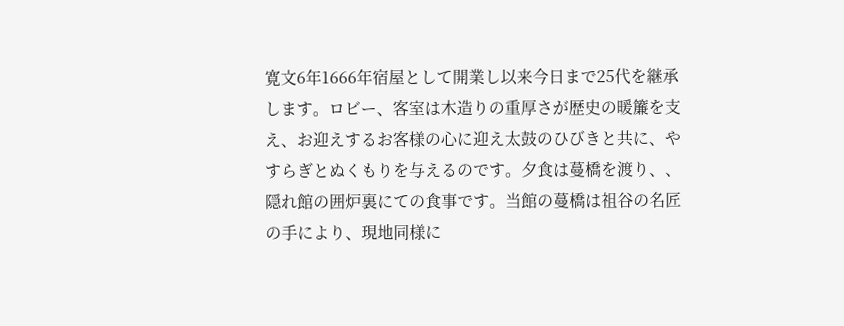寛文6年1666年宿屋として開業し以来今日まで25代を継承します。ロビー、客室は木造りの重厚さが歴史の暖簾を支え、お迎えするお客様の心に迎え太鼓のひびきと共に、やすらぎとぬくもりを与えるのです。夕食は蔓橋を渡り、、隠れ館の囲炉裏にての食事です。当館の蔓橋は祖谷の名匠の手により、現地同様に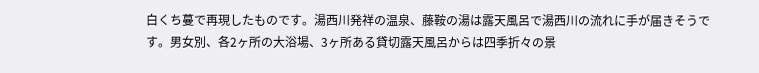白くち蔓で再現したものです。湯西川発祥の温泉、藤鞍の湯は露天風呂で湯西川の流れに手が届きそうです。男女別、各2ヶ所の大浴場、3ヶ所ある貸切露天風呂からは四季折々の景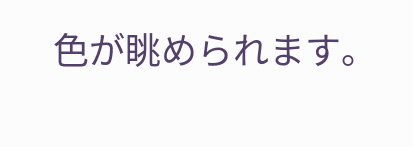色が眺められます。